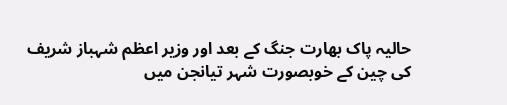حالیہ پاک بھارت جنگ کے بعد اور وزیر اعظم شہباز شریف کی چین کے خوبصورت شہر تیانجن میں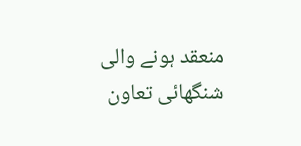منعقد ہونے والی شنگھائی تعاون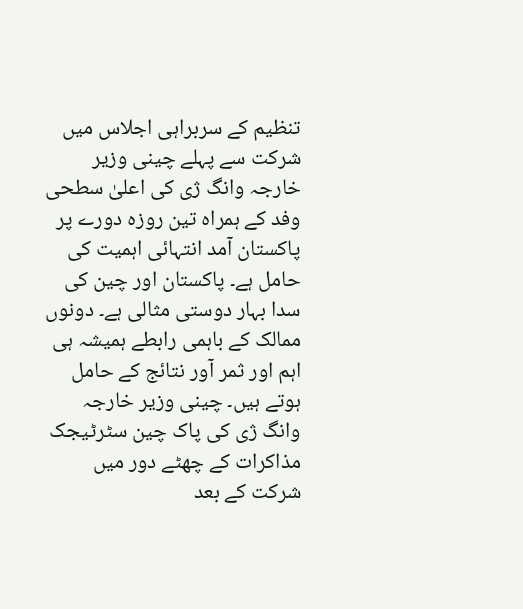تنظیم کے سربراہی اجلاس میں شرکت سے پہلے چینی وزیر خارجہ وانگ ژی کی اعلیٰ سطحی وفد کے ہمراہ تین روزہ دورے پر پاکستان آمد انتہائی اہمیت کی حامل ہے۔ پاکستان اور چین کی سدا بہار دوستی مثالی ہے۔ دونوں ممالک کے باہمی رابطے ہمیشہ ہی اہم اور ثمر آور نتائج کے حامل ہوتے ہیں۔ چینی وزیر خارجہ وانگ ژی کی پاک چین سٹرٹیجک مذاکرات کے چھٹے دور میں شرکت کے بعد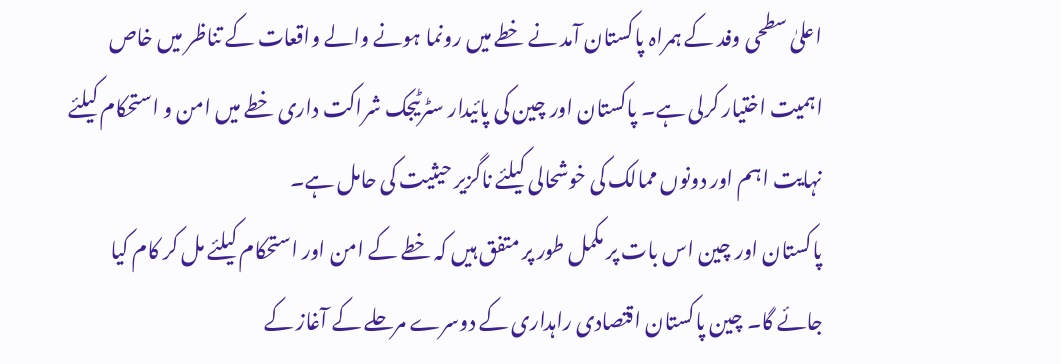اعلیٰ سطحی وفد کے ہمراہ پاکستان آمد نے خطے میں رونما ہونے والے واقعات کے تناظر میں خاص اہمیت اختیار کرلی ہے۔ پاکستان اور چین کی پائیدار سٹرٹیجک شراکت داری خطے میں امن و استحکام کیلئے نہایت اہم اور دونوں ممالک کی خوشحالی کیلئے ناگزیر حیثیت کی حامل ہے۔
پاکستان اور چین اس بات پر مکمل طور پر متفق ہیں کہ خطے کے امن اور استحکام کیلئے مل کر کام کیا جائے گا۔ چین پاکستان اقتصادی راہداری کے دوسرے مرحلے کے آغاز کے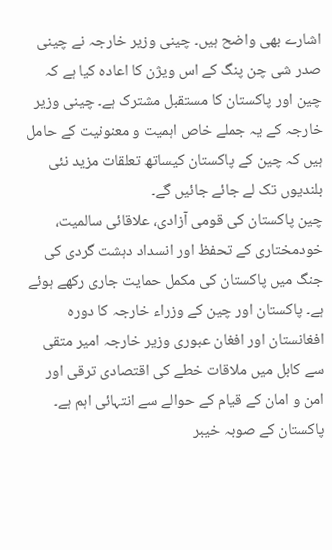اشارے بھی واضح ہیں۔ چینی وزیر خارجہ نے چینی صدر شی چن پنگ کے اس ویژن کا اعادہ کیا ہے کہ چین اور پاکستان کا مستقبل مشترک ہے۔ چینی وزیر خارجہ کے یہ جملے خاص اہمیت و معنونیت کے حامل ہیں کہ چین کے پاکستان کیساتھ تعلقات مزید نئی بلندیوں تک لے جائے جائیں گے۔
چین پاکستان کی قومی آزادی، علاقائی سالمیت، خودمختاری کے تحفظ اور انسداد دہشت گردی کی جنگ میں پاکستان کی مکمل حمایت جاری رکھے ہوئے ہے۔ پاکستان اور چین کے وزراء خارجہ کا دورہ افغانستان اور افغان عبوری وزیر خارجہ امیر متقی سے کابل میں ملاقات خطے کی اقتصادی ترقی اور امن و امان کے قیام کے حوالے سے انتہائی اہم ہے۔ پاکستان کے صوبہ خیبر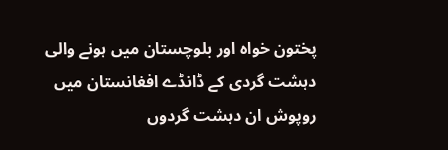پختون خواہ اور بلوچستان میں ہونے والی دہشت گردی کے ڈانڈے افغانستان میں روپوش ان دہشت گردوں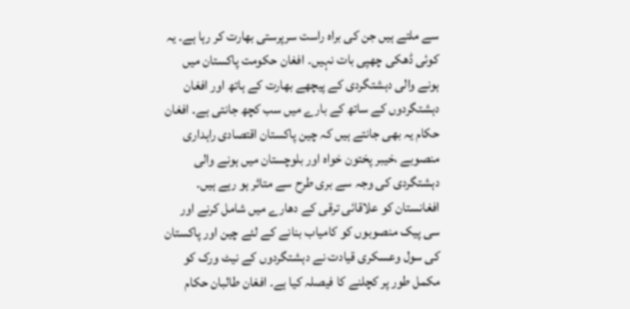سے ملتے ہیں جن کی براہ راست سرپرستی بھارت کر رہا ہے۔ یہ کوئی ڈھکی چھپی بات نہیں۔ افغان حکومت پاکستان میں ہونے والی دہشتگردی کے پیچھے بھارت کے ہاتھ اور افغان دہشتگردوں کے ساتھ کے بارے میں سب کچھ جانتی ہے۔ افغان حکام یہ بھی جانتے ہیں کہ چین پاکستان اقتصادی راہداری منصوبے ،خیبر پختون خواہ اور بلوچستان میں ہونے والی دہشتگردی کی وجہ سے بری طرح سے متاثر ہو رہے ہیں۔
افغانستان کو علاقائی ترقی کے دھارے میں شامل کرنے اور سی پیک منصوبوں کو کامیاب بنانے کے لئے چین اور پاکستان کی سول وعسکری قیادت نے دہشتگردوں کے نیٹ ورک کو مکمل طور پر کچلنے کا فیصلہ کیا ہے۔ افغان طالبان حکام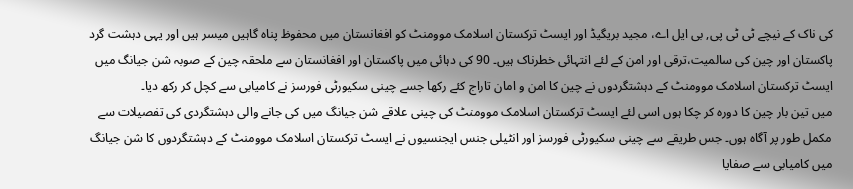کی ناک کے نیچے ٹی ٹی پی, بی ایل اے، مجید بریگیڈ اور ایسٹ ترکستان اسلامک موومنٹ کو افغانستان میں محفوظ پناہ گاہیں میسر ہیں اور یہی دہشت گرد پاکستان اور چین کی سالمیت،ترقی اور امن کے لئے انتہائی خطرناک ہیں۔ 90 کی دہائی میں پاکستان اور افغانستان سے ملحقہ چین کے صوبہ شن جیانگ میں ایسٹ ترکستان اسلامک موومنٹ کے دہشتگردوں نے چین کا امن و امان تاراج کئے رکھا جسے چینی سکیورٹی فورسز نے کامیابی سے کچل کر رکھ دیا۔
میں تین بار چین کا دورہ کر چکا ہوں اسی لئے ایسٹ ترکستان اسلامک موومنٹ کی چینی علاقے شن جیانگ میں کی جانے والی دہشتگردی کی تفصیلات سے مکمل طور پر آگاہ ہوں۔ جس طریقے سے چینی سکیورٹی فورسز اور انٹیلی جنس ایجنسیوں نے ایسٹ ترکستان اسلامک موومنٹ کے دہشتگردوں کا شن جیانگ میں کامیابی سے صفایا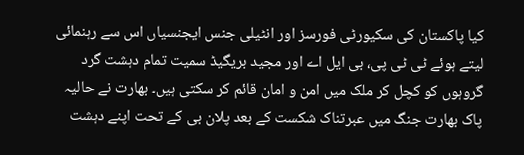کیا پاکستان کی سکیورٹی فورسز اور انٹیلی جنس ایجنسیاں اس سے رہنمائی لیتے ہوئے ٹی ٹی پی، بی ایل اے اور مجید بریگیڈ سمیت تمام دہشت گرد گروہوں کو کچل کر ملک میں امن و امان قائم کر سکتی ہیں۔ بھارت نے حالیہ پاک بھارت جنگ میں عبرتناک شکست کے بعد پلان بی کے تحت اپنے دہشت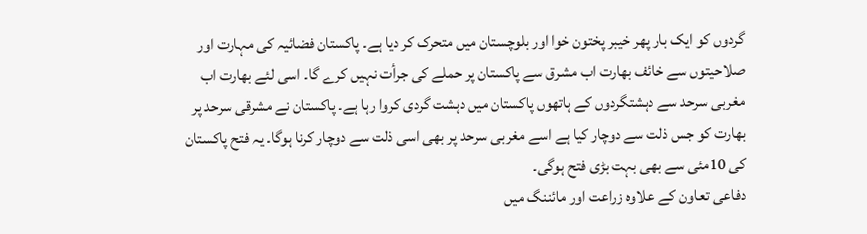گردوں کو ایک بار پھر خیبر پختون خوا اور بلوچستان میں متحرک کر دیا ہے۔ پاکستان فضائیہ کی مہارت اور صلاحیتوں سے خائف بھارت اب مشرق سے پاکستان پر حملے کی جرأت نہیں کرے گا۔ اسی لئے بھارت اب مغربی سرحد سے دہشتگردوں کے ہاتھوں پاکستان میں دہشت گردی کروا رہا ہے۔ پاکستان نے مشرقی سرحد پر بھارت کو جس ذلت سے دوچار کیا ہے اسے مغربی سرحد پر بھی اسی ذلت سے دوچار کرنا ہوگا۔ یہ فتح پاکستان کی 10مئی سے بھی بہت بڑی فتح ہوگی۔
دفاعی تعاون کے علاوہ زراعت اور مائننگ میں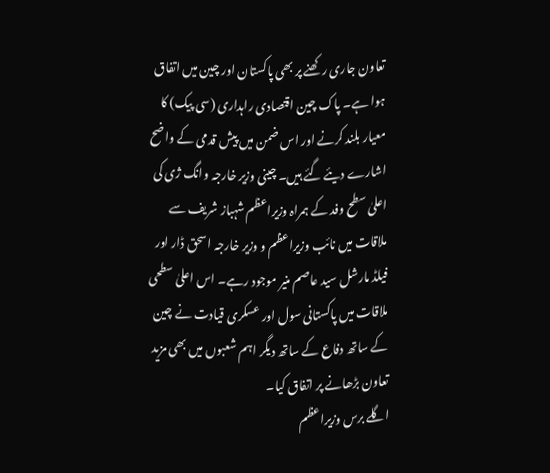تعاون جاری رکھنے پر بھی پاکستان اور چین میں اتفاق ہوا ہے۔ پاک چین اقتصادی راہداری (سی پیک) کا معیار بلند کرنے اور اس ضمن میں پیش قدمی کے واضح اشارے دیئے گئے ہیں۔ چینی وزیر خارجہ وانگ ژی کی اعلیٰ سطح وفد کے ہمراہ وزیراعظم شہباز شریف سے ملاقات میں نائب وزیراعظم و وزیر خارجہ اسحق ڈار اور فیلڈ مارشل سید عاصم منیر موجود رہے۔ اس اعلیٰ سطحی ملاقات میں پاکستانی سول اور عسکری قیادت نے چین کے ساتھ دفاع کے ساتھ دیگر اہم شعبوں میں بھی مزید تعاون بڑھانے پر اتفاق کیا۔
اگلے برس وزیراعظم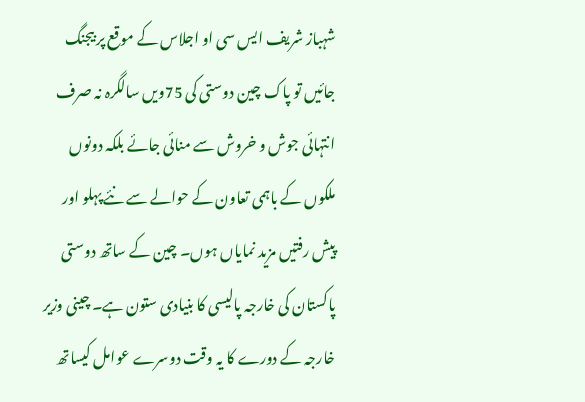شہباز شریف ایس سی او اجلاس کے موقع پر بیجنگ جائیں تو پاک چین دوستی کی 75ویں سالگرہ نہ صرف انتہائی جوش و خروش سے منائی جائے بلکہ دونوں ملکوں کے باہمی تعاون کے حوالے سے نئے پہلو اور پیش رفتیں مزید نمایاں ہوں۔ چین کے ساتھ دوستی پاکستان کی خارجہ پالیسی کا بنیادی ستون ہے۔ چینی وزیر خارجہ کے دورے کا یہ وقت دوسرے عوامل کیساتھ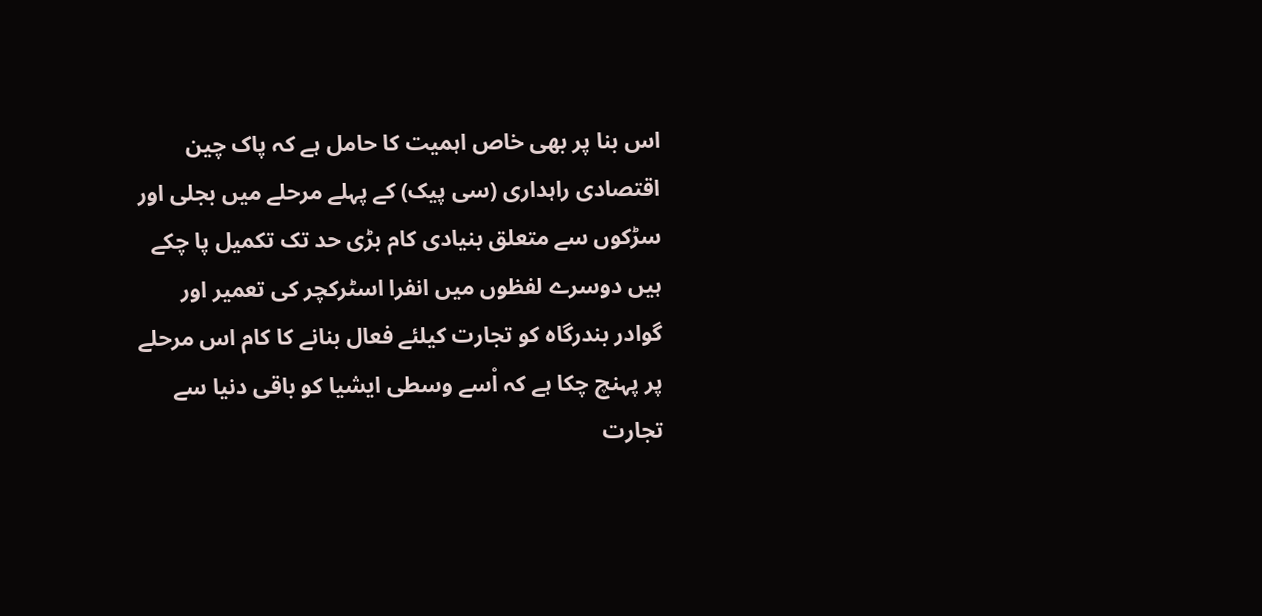اس بنا پر بھی خاص اہمیت کا حامل ہے کہ پاک چین اقتصادی راہداری (سی پیک) کے پہلے مرحلے میں بجلی اور سڑکوں سے متعلق بنیادی کام بڑی حد تک تکمیل پا چکے ہیں دوسرے لفظوں میں انفرا اسٹرکچر کی تعمیر اور گوادر بندرگاہ کو تجارت کیلئے فعال بنانے کا کام اس مرحلے پر پہنچ چکا ہے کہ اْسے وسطی ایشیا کو باقی دنیا سے تجارت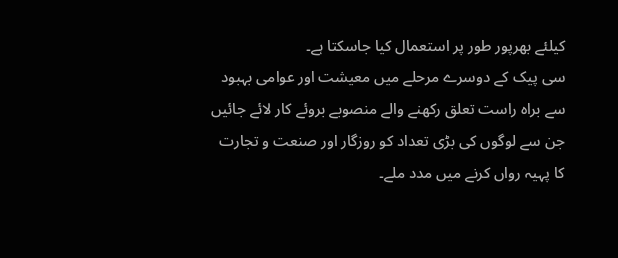کیلئے بھرپور طور پر استعمال کیا جاسکتا ہے۔
سی پیک کے دوسرے مرحلے میں معیشت اور عوامی بہبود سے براہ راست تعلق رکھنے والے منصوبے بروئے کار لائے جائیں جن سے لوگوں کی بڑی تعداد کو روزگار اور صنعت و تجارت کا پہیہ رواں کرنے میں مدد ملے۔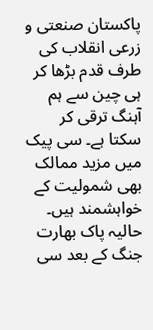پاکستان صنعتی و زرعی انقلاب کی طرف قدم بڑھا کر ہی چین سے ہم آہنگ ترقی کر سکتا ہے۔ سی پیک میں مزید ممالک بھی شمولیت کے خواہشمند ہیں۔ حالیہ پاک بھارت جنگ کے بعد سی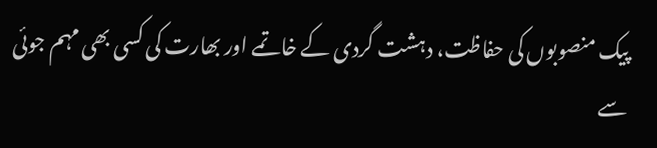پیک منصوبوں کی حفاظت، دہشت گردی کے خاتمے اور بھارت کی کسی بھی مہم جوئی سے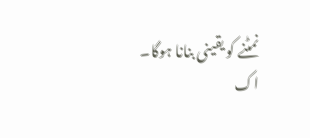نمٹنے کو یقینی بنانا ہوگا۔
اک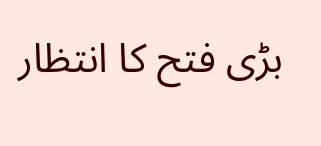بڑی فتح کا انتظار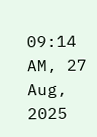09:14 AM, 27 Aug, 2025